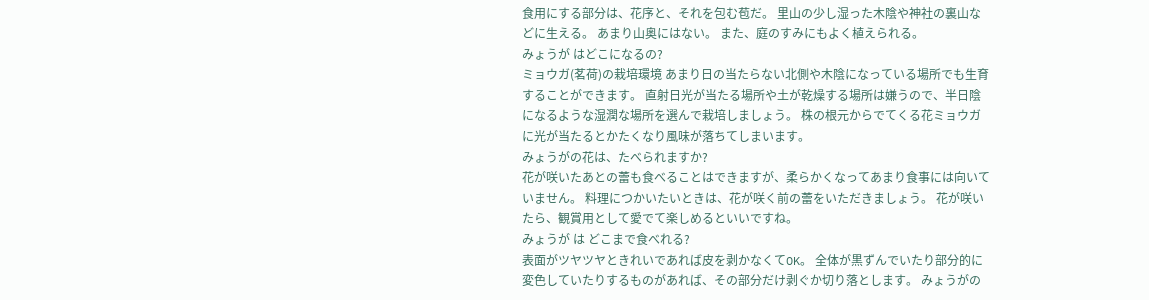食用にする部分は、花序と、それを包む苞だ。 里山の少し湿った木陰や神社の裏山などに生える。 あまり山奥にはない。 また、庭のすみにもよく植えられる。
みょうが はどこになるの?
ミョウガ(茗荷)の栽培環境 あまり日の当たらない北側や木陰になっている場所でも生育することができます。 直射日光が当たる場所や土が乾燥する場所は嫌うので、半日陰になるような湿潤な場所を選んで栽培しましょう。 株の根元からでてくる花ミョウガに光が当たるとかたくなり風味が落ちてしまいます。
みょうがの花は、たべられますか?
花が咲いたあとの蕾も食べることはできますが、柔らかくなってあまり食事には向いていません。 料理につかいたいときは、花が咲く前の蕾をいただきましょう。 花が咲いたら、観賞用として愛でて楽しめるといいですね。
みょうが は どこまで食べれる?
表面がツヤツヤときれいであれば皮を剥かなくてOK。 全体が黒ずんでいたり部分的に変色していたりするものがあれば、その部分だけ剥ぐか切り落とします。 みょうがの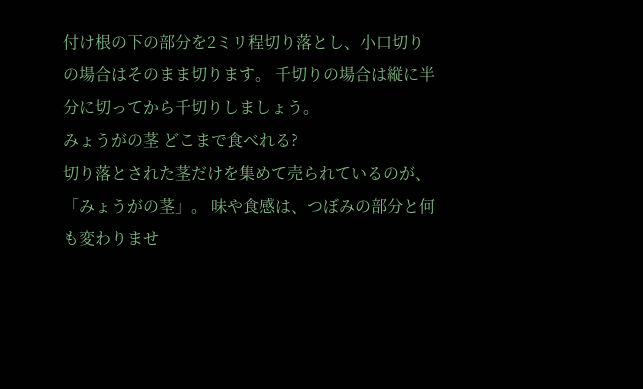付け根の下の部分を2ミリ程切り落とし、小口切りの場合はそのまま切ります。 千切りの場合は縦に半分に切ってから千切りしましょう。
みょうがの茎 どこまで食べれる?
切り落とされた茎だけを集めて売られているのが、「みょうがの茎」。 味や食感は、つぼみの部分と何も変わりませ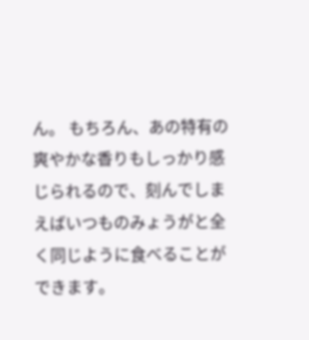ん。 もちろん、あの特有の爽やかな香りもしっかり感じられるので、刻んでしまえばいつものみょうがと全く同じように食べることができます。